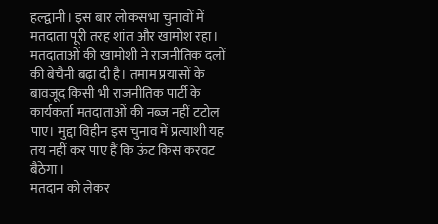हल्द्वानी। इस बार लोकसभा चुनावों में मतदाता पूरी तरह शांत और खामोश रहा। मतदाताओं की खामोशी ने राजनीतिक दलों की बेचैनी बढ़ा दी है। तमाम प्रयासों के बावजूद किसी भी राजनीतिक पार्टी के कार्यकर्ता मतदाताओं की नब्ज नहीं टटोल पाए। मुद्दा विहीन इस चुनाव में प्रत्याशी यह तय नहीं कर पाए हैं कि ऊंट किस करवट बैठेगा।
मतदान को लेकर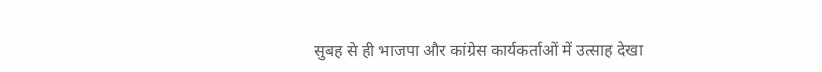सुबह से ही भाजपा और कांग्रेस कार्यकर्ताओं में उत्साह देखा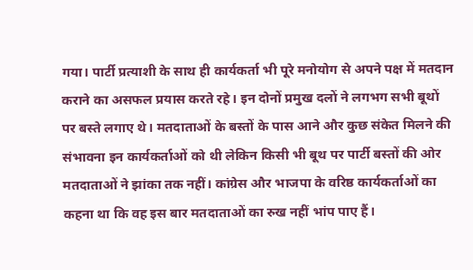गया। पार्टी प्रत्याशी के साथ ही कार्यकर्ता भी पूरे मनोयोग से अपने पक्ष में मतदान कराने का असफल प्रयास करते रहे। इन दोनों प्रमुख दलों ने लगभग सभी बूथों पर बस्ते लगाए थे। मतदाताओं के बस्तों के पास आने और कुछ संकेत मिलने की संभावना इन कार्यकर्ताओं को थी लेकिन किसी भी बूथ पर पार्टी बस्तों की ओर मतदाताओं ने झांका तक नहीं। कांग्रेस और भाजपा के वरिष्ठ कार्यकर्ताओं का कहना था कि वह इस बार मतदाताओं का रुख नहीं भांप पाए हैं।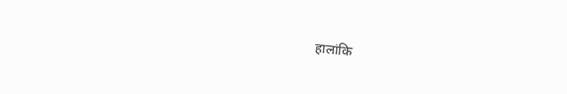हालांकि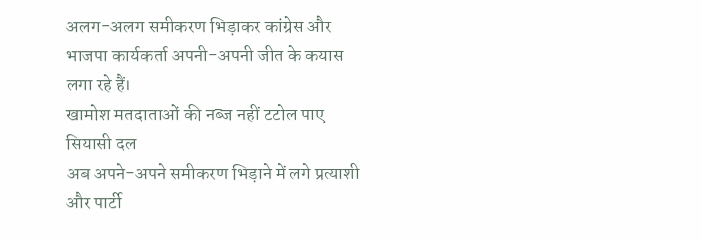अलग-अलग समीकरण भिड़ाकर कांग्रेस और भाजपा कार्यकर्ता अपनी-अपनी जीत के कयास लगा रहे हैं।
खामोश मतदाताओं की नब्ज नहीं टटोल पाए सियासी दल
अब अपने-अपने समीकरण भिड़ाने में लगे प्रत्याशी और पार्टी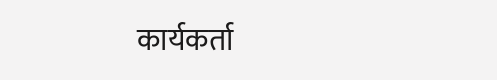कार्यकर्ता